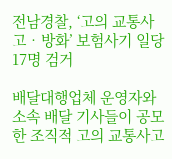전남경찰, ‘고의 교통사고‧방화’ 보험사기 일당 17명 검거

배달대행업체 운영자와 소속 배달 기사들이 공모한 조직적 고의 교통사고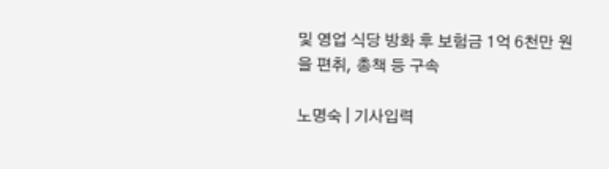및 영업 식당 방화 후 보험금 1억 6천만 원을 편취, 총책 등 구속

노명숙 | 기사입력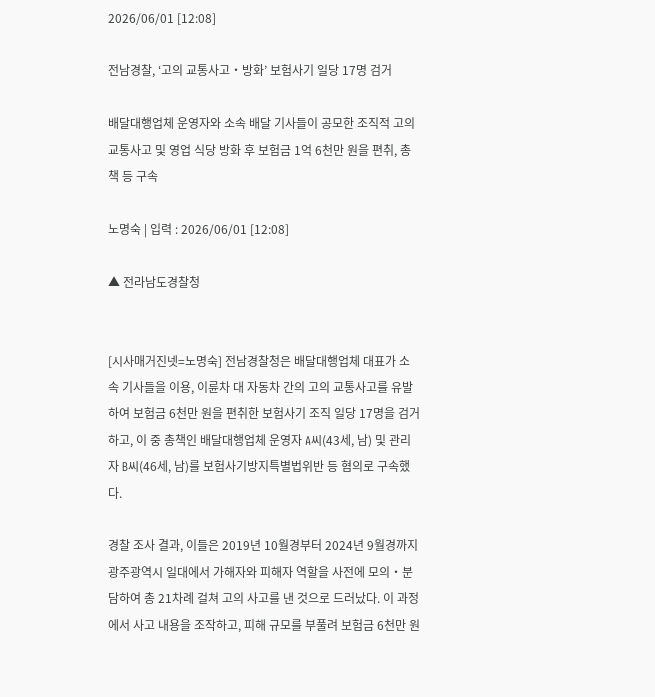2026/06/01 [12:08]

전남경찰, ‘고의 교통사고‧방화’ 보험사기 일당 17명 검거

배달대행업체 운영자와 소속 배달 기사들이 공모한 조직적 고의 교통사고 및 영업 식당 방화 후 보험금 1억 6천만 원을 편취, 총책 등 구속

노명숙 | 입력 : 2026/06/01 [12:08]

▲ 전라남도경찰청


[시사매거진넷=노명숙] 전남경찰청은 배달대행업체 대표가 소속 기사들을 이용, 이륜차 대 자동차 간의 고의 교통사고를 유발하여 보험금 6천만 원을 편취한 보험사기 조직 일당 17명을 검거하고, 이 중 총책인 배달대행업체 운영자 A씨(43세, 남) 및 관리자 B씨(46세, 남)를 보험사기방지특별법위반 등 혐의로 구속했다.

경찰 조사 결과, 이들은 2019년 10월경부터 2024년 9월경까지 광주광역시 일대에서 가해자와 피해자 역할을 사전에 모의‧분담하여 총 21차례 걸쳐 고의 사고를 낸 것으로 드러났다. 이 과정에서 사고 내용을 조작하고, 피해 규모를 부풀려 보험금 6천만 원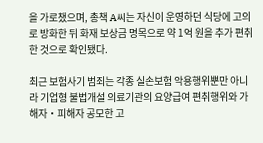을 가로챘으며, 총책 A씨는 자신이 운영하던 식당에 고의로 방화한 뒤 화재 보상금 명목으로 약 1억 원을 추가 편취한 것으로 확인됐다.

최근 보험사기 범죄는 각종 실손보험 악용행위뿐만 아니라 기업형 불법개설 의료기관의 요양급여 편취행위와 가해자‧피해자 공모한 고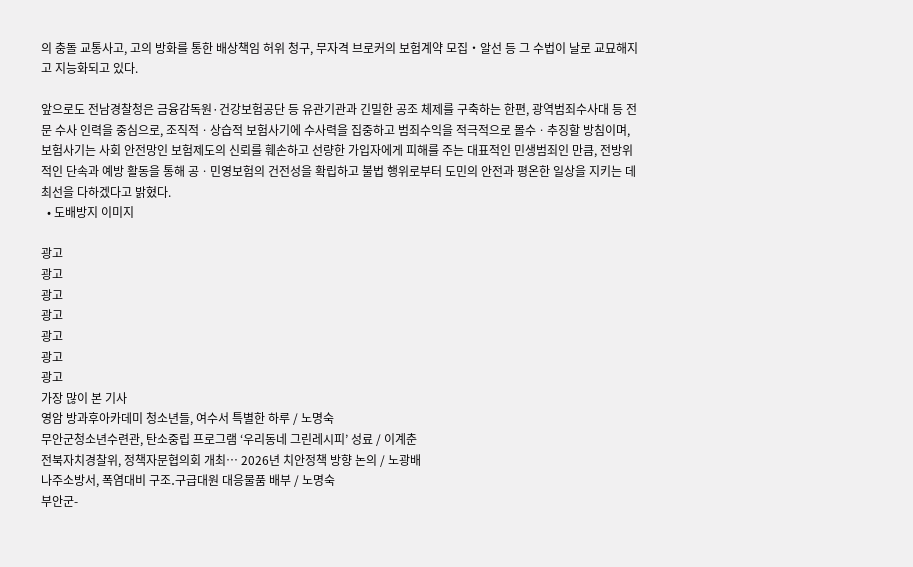의 충돌 교통사고, 고의 방화를 통한 배상책임 허위 청구, 무자격 브로커의 보험계약 모집‧알선 등 그 수법이 날로 교묘해지고 지능화되고 있다.

앞으로도 전남경찰청은 금융감독원·건강보험공단 등 유관기관과 긴밀한 공조 체제를 구축하는 한편, 광역범죄수사대 등 전문 수사 인력을 중심으로, 조직적ㆍ상습적 보험사기에 수사력을 집중하고 범죄수익을 적극적으로 몰수ㆍ추징할 방침이며, 보험사기는 사회 안전망인 보험제도의 신뢰를 훼손하고 선량한 가입자에게 피해를 주는 대표적인 민생범죄인 만큼, 전방위적인 단속과 예방 활동을 통해 공ㆍ민영보험의 건전성을 확립하고 불법 행위로부터 도민의 안전과 평온한 일상을 지키는 데 최선을 다하겠다고 밝혔다.
  • 도배방지 이미지

광고
광고
광고
광고
광고
광고
광고
가장 많이 본 기사
영암 방과후아카데미 청소년들, 여수서 특별한 하루 / 노명숙
무안군청소년수련관, 탄소중립 프로그램 ‘우리동네 그린레시피’ 성료 / 이계춘
전북자치경찰위, 정책자문협의회 개최… 2026년 치안정책 방향 논의 / 노광배
나주소방서, 폭염대비 구조․구급대원 대응물품 배부 / 노명숙
부안군-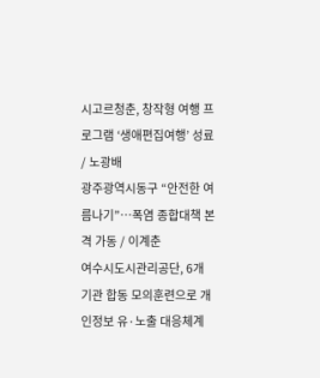시고르청춘, 창작형 여행 프로그램 ‘생애편집여행’ 성료 / 노광배
광주광역시동구 “안전한 여름나기”…폭염 종합대책 본격 가동 / 이계춘
여수시도시관리공단, 6개 기관 합동 모의훈련으로 개인정보 유·노출 대응체계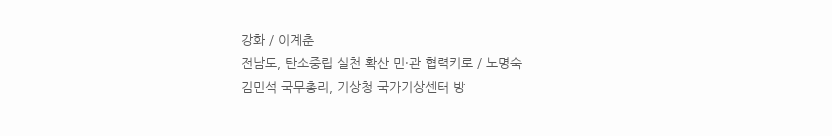강화 / 이계춘
전남도, 탄소중립 실천 확산 민·관 협력키로 / 노명숙
김민석 국무총리, 기상청 국가기상센터 방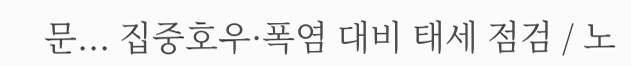문... 집중호우·폭염 대비 태세 점검 / 노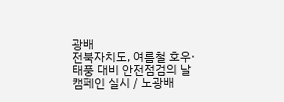광배
전북자치도, 여름철 호우·태풍 대비 안전점검의 날 캠페인 실시 / 노광배